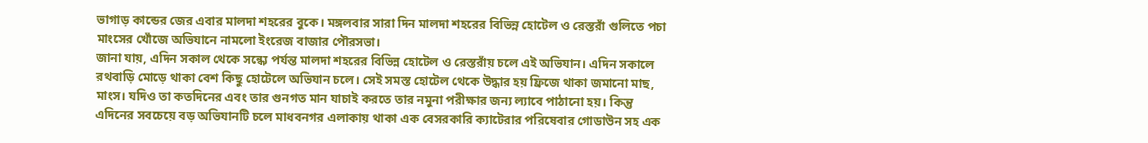ভাগাড় কান্ডের জের এবার মালদা শহরের বুকে। মঙ্গলবার সারা দিন মালদা শহরের বিভিন্ন হোটেল ও রেস্তরাঁ গুলিতে পচা মাংসের খোঁজে অভিযানে নামলো ইংরেজ বাজার পৌরসভা।
জানা যায়, এদিন সকাল থেকে সন্ধ্যে পর্যন্ত মালদা শহরের বিভিন্ন হোটেল ও রেস্তরাঁয় চলে এই অভিযান। এদিন সকালে রথবাড়ি মোড়ে থাকা বেশ কিছু হোটেলে অভিযান চলে। সেই সমস্ত হোটেল থেকে উদ্ধার হয় ফ্রিজে থাকা জমানো মাছ, মাংস। যদিও তা কতদিনের এবং তার গুনগত মান যাচাই করতে তার নমুনা পরীক্ষার জন্য ল্যাবে পাঠানো হয়। কিন্তু এদিনের সবচেয়ে বড় অভিযানটি চলে মাধবনগর এলাকায় থাকা এক বেসরকারি ক্যাটেরার পরিষেবার গোডাউন সহ এক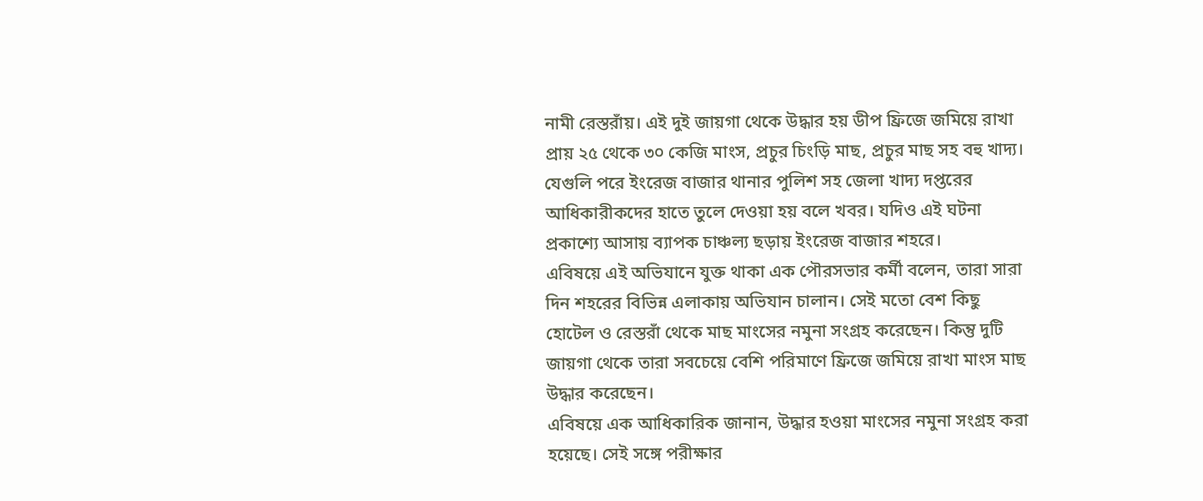নামী রেস্তরাঁয়। এই দুই জায়গা থেকে উদ্ধার হয় ডীপ ফ্রিজে জমিয়ে রাখা প্রায় ২৫ থেকে ৩০ কেজি মাংস, প্রচুর চিংড়ি মাছ, প্রচুর মাছ সহ বহু খাদ্য। যেগুলি পরে ইংরেজ বাজার থানার পুলিশ সহ জেলা খাদ্য দপ্তরের আধিকারীকদের হাতে তুলে দেওয়া হয় বলে খবর। যদিও এই ঘটনা প্রকাশ্যে আসায় ব্যাপক চাঞ্চল্য ছড়ায় ইংরেজ বাজার শহরে।
এবিষয়ে এই অভিযানে যুক্ত থাকা এক পৌরসভার কর্মী বলেন, তারা সারা দিন শহরের বিভিন্ন এলাকায় অভিযান চালান। সেই মতো বেশ কিছু হোটেল ও রেস্তরাঁ থেকে মাছ মাংসের নমুনা সংগ্রহ করেছেন। কিন্তু দুটি জায়গা থেকে তারা সবচেয়ে বেশি পরিমাণে ফ্রিজে জমিয়ে রাখা মাংস মাছ উদ্ধার করেছেন।
এবিষয়ে এক আধিকারিক জানান, উদ্ধার হওয়া মাংসের নমুনা সংগ্রহ করা হয়েছে। সেই সঙ্গে পরীক্ষার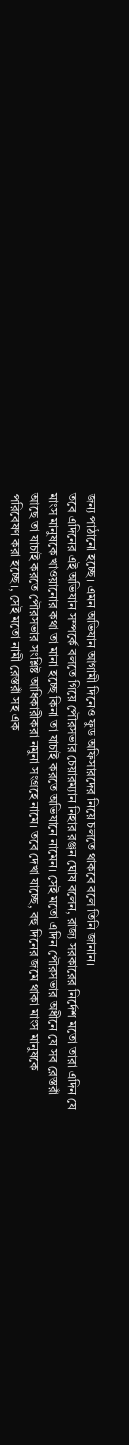জন্য পাঠানো হচ্ছে। এমন অভিযান আগামী দিনেও ফুড অফিসারদের নিয়ে চলতে থাকবে বলে তিনি জানান।
তবে এদিনের এই অভিযান সম্পর্কে বলতে গিয়ে পৌরসভার চেয়ারম্যান নিহার রঞ্জন ঘোষ বলেন, রাজ্য সরকারের নির্দেশ মতো তারা এদিন যে মাংস মানুষকে খাওয়ানোর কথা তা মানা হচ্ছে কিনা তা যাচাই করতে অভিযানে নামেন। সেই মতো এদিন পৌরসভার অধীনে যে সব রেস্তরাঁ আছে তা যাচাই করতে পৌরসভার সংশ্লিষ্ট আধিকারীকরা নমুনা সংগ্রহে নামে। তবে দেখা যাচ্ছে, বহু দিনের জমে থাকা মাংস মানুষকে পরিবেষণ করা হচ্ছে।, সেই মতো নামী রেস্তরাঁ সহ এক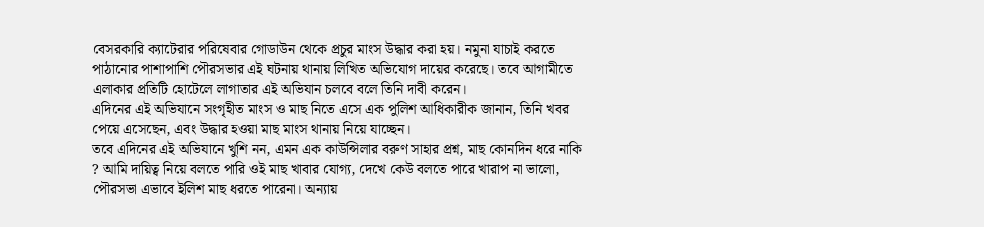বেসরকারি ক্যাটেরার পরিষেবার গোডাউন থেকে প্রচুর মাংস উদ্ধার করা হয়। নমুনা যাচাই করতে পাঠানোর পাশাপাশি পৌরসভার এই ঘটনায় থানায় লিখিত অভিযোগ দায়ের করেছে। তবে আগামীতে এলাকার প্রতিটি হোটেলে লাগাতার এই অভিযান চলবে বলে তিনি দাবী করেন।
এদিনের এই অভিযানে সংগৃহীত মাংস ও মাছ নিতে এসে এক পুলিশ আধিকারীক জানান, তিনি খবর পেয়ে এসেছেন, এবং উদ্ধার হওয়া মাছ মাংস থানায় নিয়ে যাচ্ছেন।
তবে এদিনের এই অভিযানে খুশি নন, এমন এক কাউন্সিলার বরুণ সাহার প্রশ্ন, মাছ কোনদিন ধরে নাকি ? আমি দায়িত্ব নিয়ে বলতে পারি ওই মাছ খাবার যোগ্য, দেখে কেউ বলতে পারে খারাপ না ভালো, পৌরসভা এভাবে ইলিশ মাছ ধরতে পারেনা। অন্যায়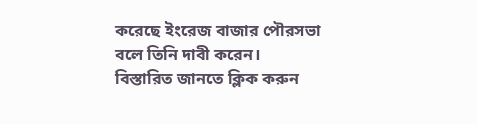করেছে ইংরেজ বাজার পৌরসভা বলে তিনি দাবী করেন।
বিস্তারিত জানতে ক্লিক করুন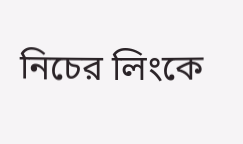নিচের লিংকে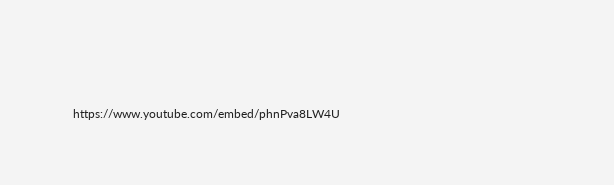https://www.youtube.com/embed/phnPva8LW4U